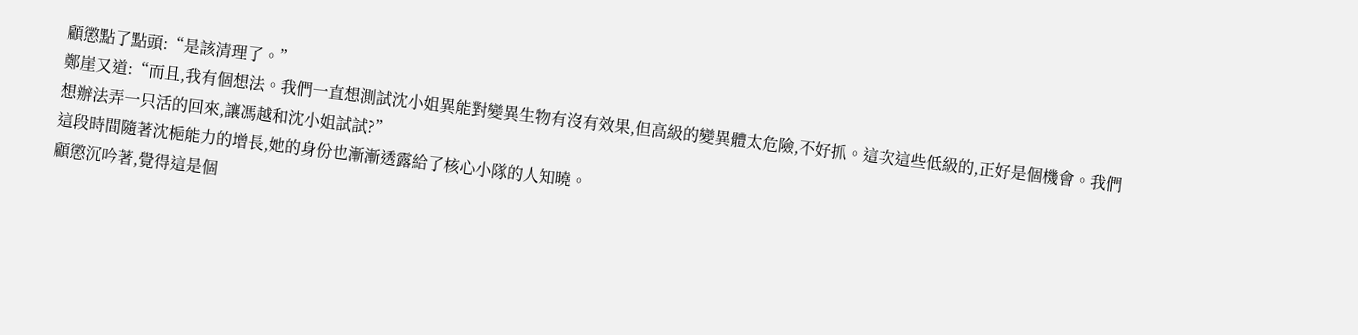顧懲點了點頭:“是該清理了。”
鄭崖又道:“而且,我有個想法。我們一直想測試沈小姐異能對變異生物有沒有效果,但高級的變異體太危險,不好抓。這次這些低級的,正好是個機會。我們想辦法弄一只活的回來,讓馮越和沈小姐試試?”
這段時間隨著沈梔能力的增長,她的身份也漸漸透露給了核心小隊的人知曉。
顧懲沉吟著,覺得這是個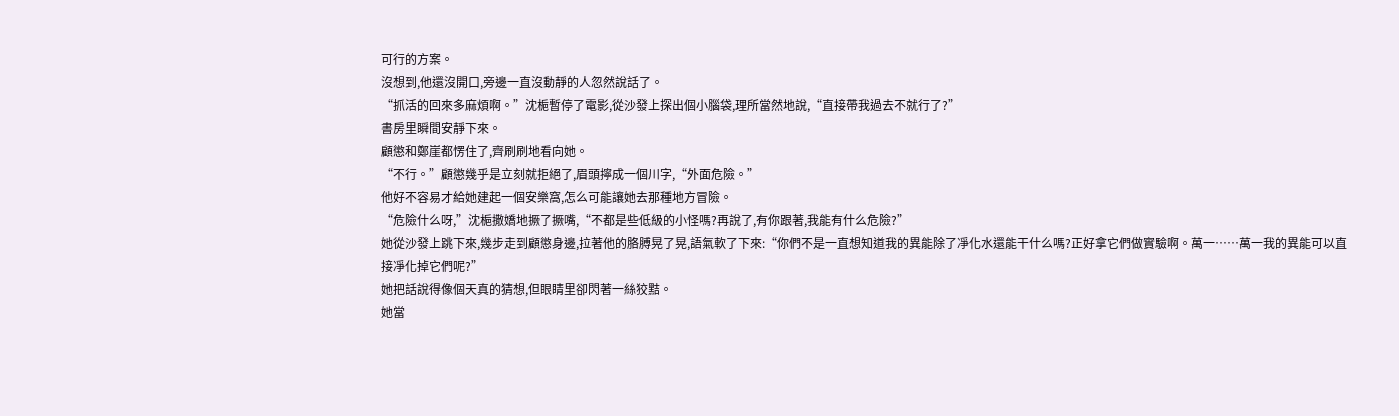可行的方案。
沒想到,他還沒開口,旁邊一直沒動靜的人忽然說話了。
“抓活的回來多麻煩啊。”沈梔暫停了電影,從沙發上探出個小腦袋,理所當然地說,“直接帶我過去不就行了?”
書房里瞬間安靜下來。
顧懲和鄭崖都愣住了,齊刷刷地看向她。
“不行。”顧懲幾乎是立刻就拒絕了,眉頭擰成一個川字,“外面危險。”
他好不容易才給她建起一個安樂窩,怎么可能讓她去那種地方冒險。
“危險什么呀,”沈梔撒嬌地撅了撅嘴,“不都是些低級的小怪嗎?再說了,有你跟著,我能有什么危險?”
她從沙發上跳下來,幾步走到顧懲身邊,拉著他的胳膊晃了晃,語氣軟了下來:“你們不是一直想知道我的異能除了凈化水還能干什么嗎?正好拿它們做實驗啊。萬一……萬一我的異能可以直接凈化掉它們呢?”
她把話說得像個天真的猜想,但眼睛里卻閃著一絲狡黠。
她當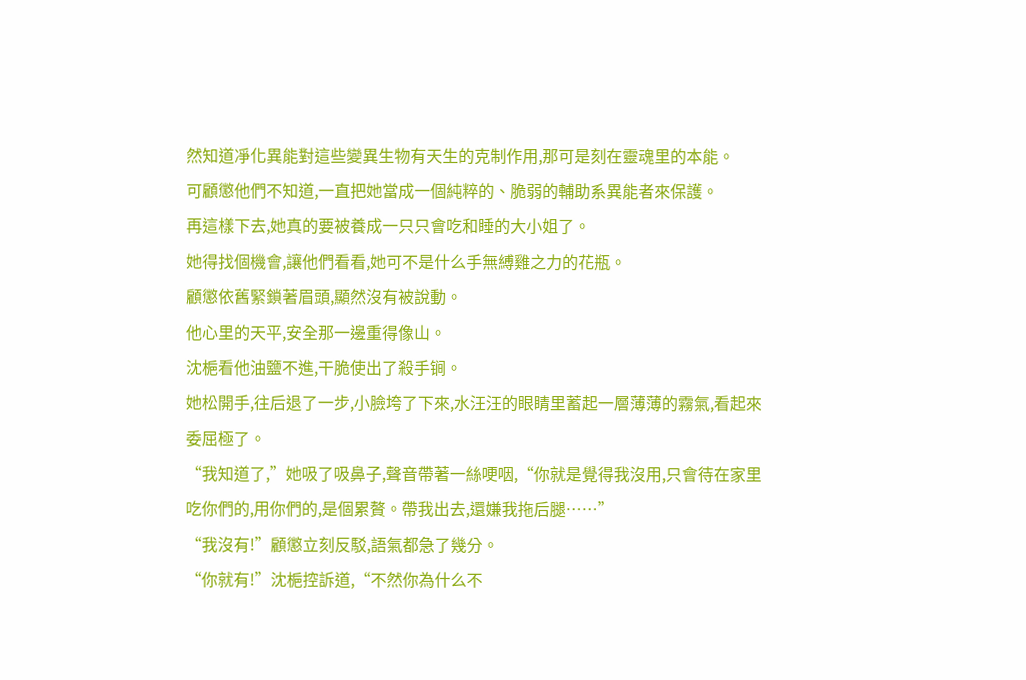然知道凈化異能對這些變異生物有天生的克制作用,那可是刻在靈魂里的本能。
可顧懲他們不知道,一直把她當成一個純粹的、脆弱的輔助系異能者來保護。
再這樣下去,她真的要被養成一只只會吃和睡的大小姐了。
她得找個機會,讓他們看看,她可不是什么手無縛雞之力的花瓶。
顧懲依舊緊鎖著眉頭,顯然沒有被說動。
他心里的天平,安全那一邊重得像山。
沈梔看他油鹽不進,干脆使出了殺手锏。
她松開手,往后退了一步,小臉垮了下來,水汪汪的眼睛里蓄起一層薄薄的霧氣,看起來委屈極了。
“我知道了,”她吸了吸鼻子,聲音帶著一絲哽咽,“你就是覺得我沒用,只會待在家里吃你們的,用你們的,是個累贅。帶我出去,還嫌我拖后腿……”
“我沒有!”顧懲立刻反駁,語氣都急了幾分。
“你就有!”沈梔控訴道,“不然你為什么不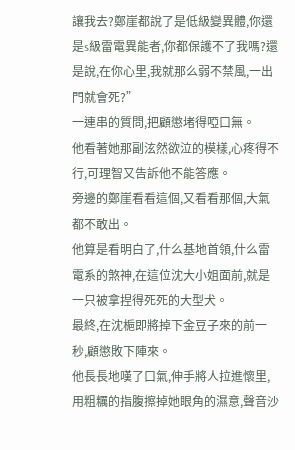讓我去?鄭崖都說了是低級變異體,你還是s級雷電異能者,你都保護不了我嗎?還是說,在你心里,我就那么弱不禁風,一出門就會死?”
一連串的質問,把顧懲堵得啞口無。
他看著她那副泫然欲泣的模樣,心疼得不行,可理智又告訴他不能答應。
旁邊的鄭崖看看這個,又看看那個,大氣都不敢出。
他算是看明白了,什么基地首領,什么雷電系的煞神,在這位沈大小姐面前,就是一只被拿捏得死死的大型犬。
最終,在沈梔即將掉下金豆子來的前一秒,顧懲敗下陣來。
他長長地嘆了口氣,伸手將人拉進懷里,用粗糲的指腹擦掉她眼角的濕意,聲音沙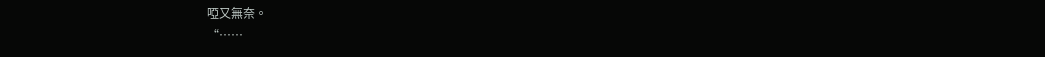啞又無奈。
“……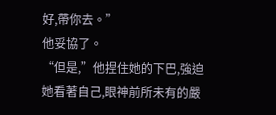好,帶你去。”
他妥協了。
“但是,”他捏住她的下巴,強迫她看著自己,眼神前所未有的嚴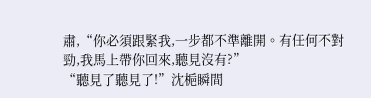肅,“你必須跟緊我,一步都不準離開。有任何不對勁,我馬上帶你回來,聽見沒有?”
“聽見了聽見了!”沈梔瞬間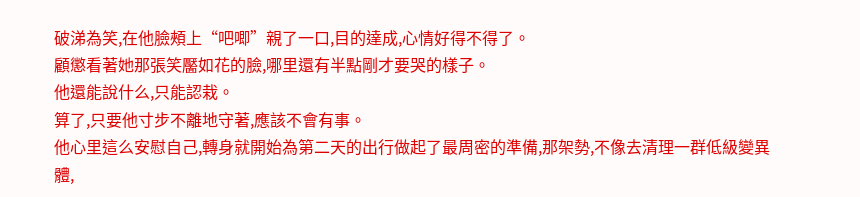破涕為笑,在他臉頰上“吧唧”親了一口,目的達成,心情好得不得了。
顧懲看著她那張笑靨如花的臉,哪里還有半點剛才要哭的樣子。
他還能說什么,只能認栽。
算了,只要他寸步不離地守著,應該不會有事。
他心里這么安慰自己,轉身就開始為第二天的出行做起了最周密的準備,那架勢,不像去清理一群低級變異體,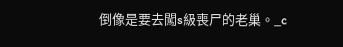倒像是要去闖s級喪尸的老巢。_c